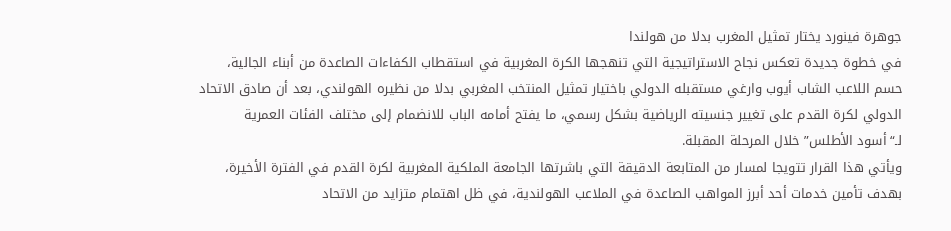جوهرة فينورد يختار تمثيل المغرب بدلا من هولندا
في خطوة جديدة تعكس نجاح الاستراتيجية التي تنهجها الكرة المغربية في استقطاب الكفاءات الصاعدة من أبناء الجالية، حسم اللاعب الشاب أيوب وارغي مستقبله الدولي باختيار تمثيل المنتخب المغربي بدلا من نظيره الهولندي، بعد أن صادق الاتحاد الدولي لكرة القدم على تغيير جنسيته الرياضية بشكل رسمي، ما يفتح أمامه الباب للانضمام إلى مختلف الفئات العمرية لـ“أسود الأطلس” خلال المرحلة المقبلة.
ويأتي هذا القرار تتويجا لمسار من المتابعة الدقيقة التي باشرتها الجامعة الملكية المغربية لكرة القدم في الفترة الأخيرة، بهدف تأمين خدمات أحد أبرز المواهب الصاعدة في الملاعب الهولندية، في ظل اهتمام متزايد من الاتحاد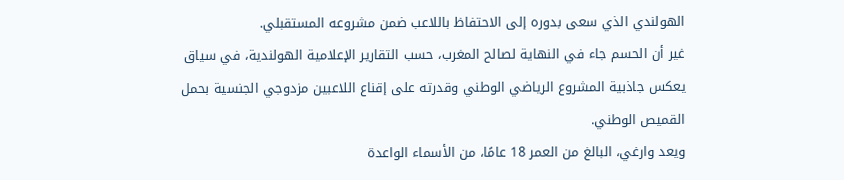الهولندي الذي سعى بدوره إلى الاحتفاظ باللاعب ضمن مشروعه المستقبلي.
غير أن الحسم جاء في النهاية لصالح المغرب، حسب التقارير الإعلامية الهولندية، في سياق يعكس جاذبية المشروع الرياضي الوطني وقدرته على إقناع اللاعبين مزدوجي الجنسية بحمل القميص الوطني.
ويعد وارغي، البالغ من العمر 18 عامًا، من الأسماء الواعدة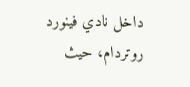داخل نادي فينورد روتردام، حيث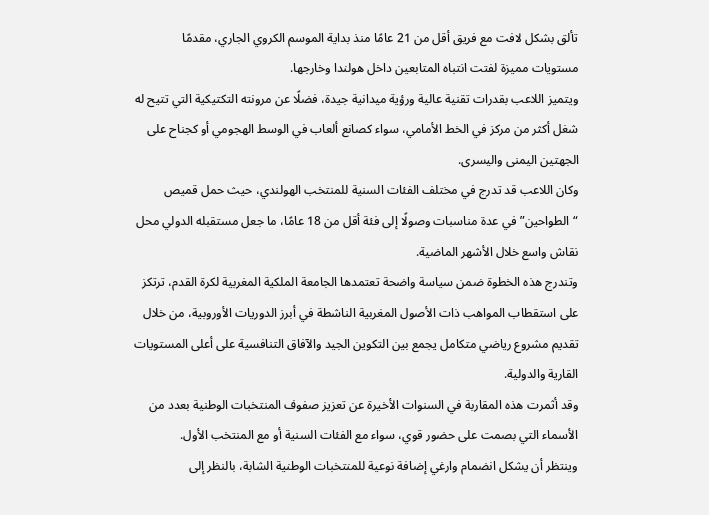تألق بشكل لافت مع فريق أقل من 21 عامًا منذ بداية الموسم الكروي الجاري، مقدمًا مستويات مميزة لفتت انتباه المتابعين داخل هولندا وخارجها.
ويتميز اللاعب بقدرات تقنية عالية ورؤية ميدانية جيدة، فضلًا عن مرونته التكتيكية التي تتيح له شغل أكثر من مركز في الخط الأمامي، سواء كصانع ألعاب في الوسط الهجومي أو كجناح على الجهتين اليمنى واليسرى.
وكان اللاعب قد تدرج في مختلف الفئات السنية للمنتخب الهولندي، حيث حمل قميص “الطواحين” في عدة مناسبات وصولًا إلى فئة أقل من 18 عامًا، ما جعل مستقبله الدولي محل نقاش واسع خلال الأشهر الماضية.
وتندرج هذه الخطوة ضمن سياسة واضحة تعتمدها الجامعة الملكية المغربية لكرة القدم، ترتكز على استقطاب المواهب ذات الأصول المغربية الناشطة في أبرز الدوريات الأوروبية، من خلال تقديم مشروع رياضي متكامل يجمع بين التكوين الجيد والآفاق التنافسية على أعلى المستويات القارية والدولية.
وقد أثمرت هذه المقاربة في السنوات الأخيرة عن تعزيز صفوف المنتخبات الوطنية بعدد من الأسماء التي بصمت على حضور قوي، سواء مع الفئات السنية أو مع المنتخب الأول.
وينتظر أن يشكل انضمام وارغي إضافة نوعية للمنتخبات الوطنية الشابة، بالنظر إلى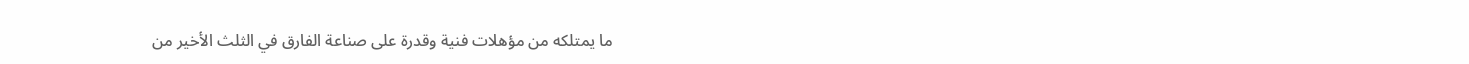ما يمتلكه من مؤهلات فنية وقدرة على صناعة الفارق في الثلث الأخير من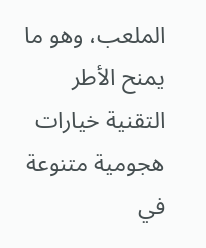الملعب، وهو ما يمنح الأطر التقنية خيارات هجومية متنوعة في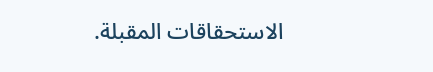الاستحقاقات المقبلة.